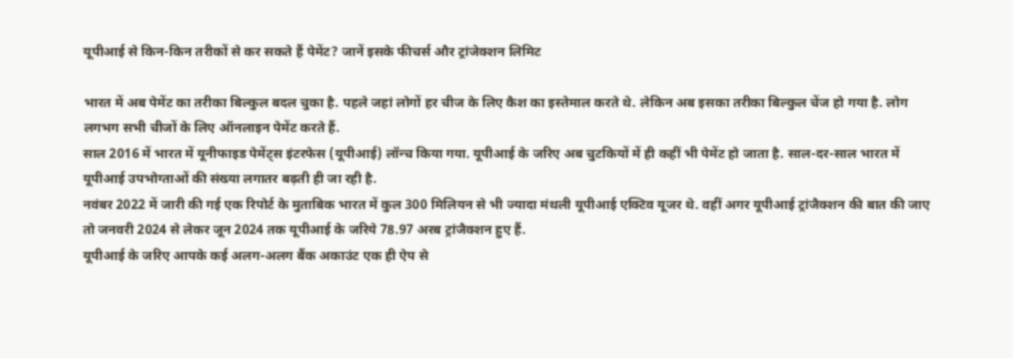यूपीआई से किन-किन तरीकों से कर सकते हैं पेमेंट? जानें इसके फीचर्स और ट्रांजेक्शन लिमिट

भारत में अब पेमेंट का तरीका बिल्कुल बदल चुका है. पहले जहां लोगों हर चीज के लिए कैश का इस्तेमाल करते थे. लेकिन अब इसका तरीका बिल्कुल चेंज हो गया है. लोग लगभग सभी चीजों के लिए ऑनलाइन पेमेंट करते हैं.
साल 2016 में भारत में यूनीफाइड पेमेंट्स इंटरफेस (यूपीआई) लॉन्च किया गया. यूपीआई के जरिए अब चुटकियों में ही कहीं भी पेमेंट हो जाता है. साल-दर-साल भारत में यूपीआई उपभोग्ताओं की संख्या लगातर बढ़ती ही जा रही है.
नवंबर 2022 में जारी की गई एक रिपोर्ट के मुताबिक भारत में कुल 300 मिलियन से भी ज्यादा मंथली यूपीआई एक्टिव यूजर थे. वहीं अगर यूपीआई ट्रांजैक्शन की बात की जाए तो जनवरी 2024 से लेकर जून 2024 तक यूपीआई के जरिये 78.97 अरब ट्रांजैक्शन हुए हैं.
यूपीआई के जरिए आपके कई अलग-अलग बैंक अकाउंट एक ही ऐप से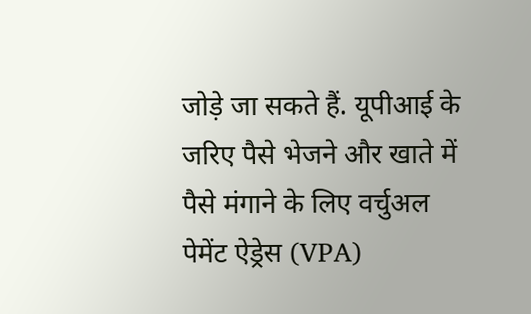जोड़े जा सकते हैं. यूपीआई के जरिए पैसे भेजने और खाते में पैसे मंगाने के लिए वर्चुअल पेमेंट ऐड्रेस (VPA)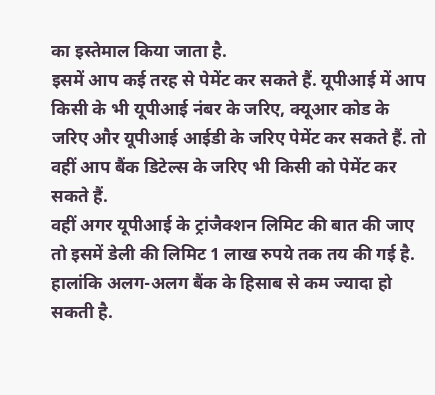का इस्तेमाल किया जाता है.
इसमें आप कई तरह से पेमेंट कर सकते हैं. यूपीआई में आप किसी के भी यूपीआई नंबर के जरिए, क्यूआर कोड के जरिए और यूपीआई आईडी के जरिए पेमेंट कर सकते हैं. तो वहीं आप बैंक डिटेल्स के जरिए भी किसी को पेमेंट कर सकते हैं.
वहीं अगर यूपीआई के ट्रांजैक्शन लिमिट की बात की जाए तो इसमें डेली की लिमिट 1 लाख रुपये तक तय की गई है. हालांकि अलग-अलग बैंक के हिसाब से कम ज्यादा हो सकती है.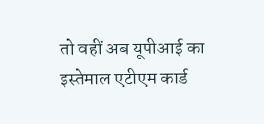तो वहीं अब यूपीआई का इस्तेमाल एटीएम कार्ड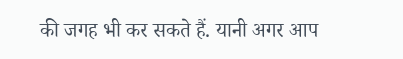की जगह भी कर सकते हैं. यानी अगर आप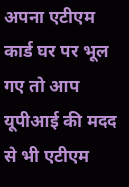अपना एटीएम कार्ड घर पर भूल गए तो आप यूपीआई की मदद से भी एटीएम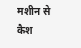मशीन से कैश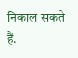निकाल सकते हैं.